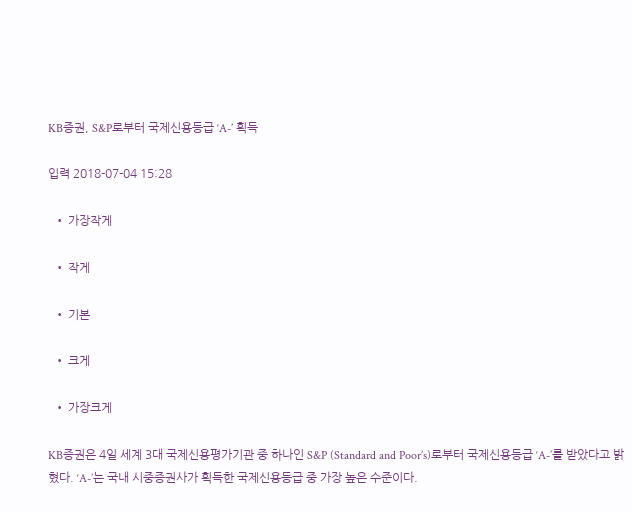KB증권, S&P로부터 국제신용등급 ‘A-’ 획득

입력 2018-07-04 15:28

  • 가장작게

  • 작게

  • 기본

  • 크게

  • 가장크게

KB증권은 4일 세계 3대 국제신용평가기관 중 하나인 S&P (Standard and Poor’s)로부터 국제신용등급 ‘A-’를 받았다고 밝혔다. ‘A-’는 국내 시중증권사가 획득한 국제신용등급 중 가장 높은 수준이다.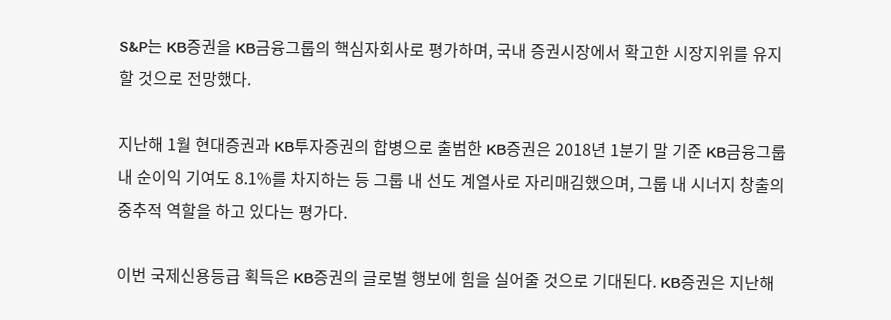S&P는 KB증권을 KB금융그룹의 핵심자회사로 평가하며, 국내 증권시장에서 확고한 시장지위를 유지할 것으로 전망했다.

지난해 1월 현대증권과 KB투자증권의 합병으로 출범한 KB증권은 2018년 1분기 말 기준 KB금융그룹 내 순이익 기여도 8.1%를 차지하는 등 그룹 내 선도 계열사로 자리매김했으며, 그룹 내 시너지 창출의 중추적 역할을 하고 있다는 평가다.

이번 국제신용등급 획득은 KB증권의 글로벌 행보에 힘을 실어줄 것으로 기대된다. KB증권은 지난해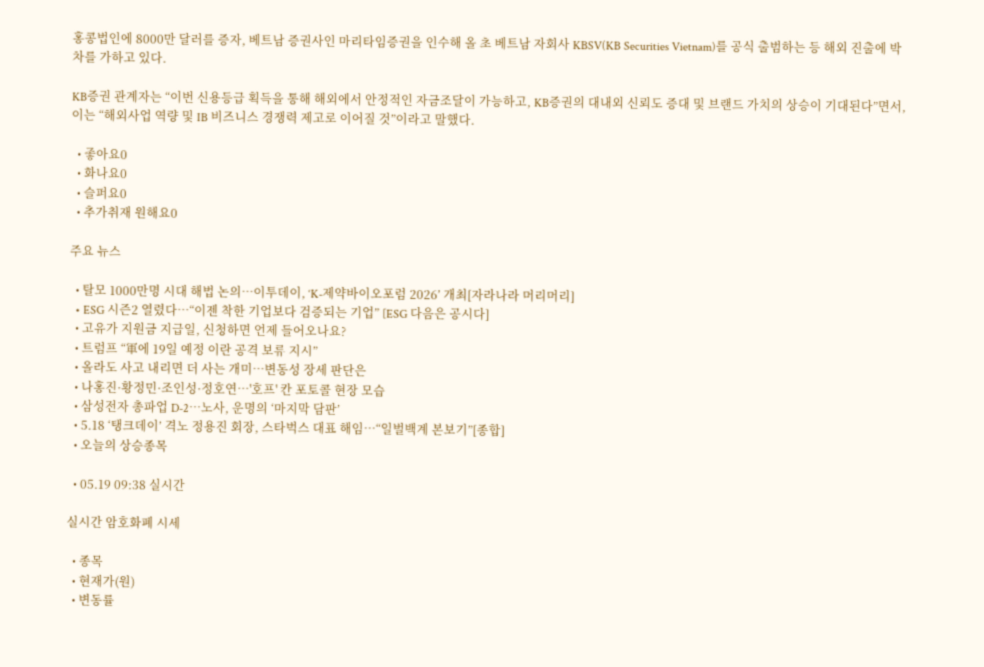홍콩법인에 8000만 달러를 증자, 베트남 증권사인 마리타임증권을 인수해 올 초 베트남 자회사 KBSV(KB Securities Vietnam)를 공식 출범하는 등 해외 진출에 박차를 가하고 있다.

KB증권 관계자는 “이번 신용등급 획득을 통해 해외에서 안정적인 자금조달이 가능하고, KB증권의 대내외 신뢰도 증대 및 브랜드 가치의 상승이 기대된다”면서, 이는 “해외사업 역량 및 IB 비즈니스 경쟁력 제고로 이어질 것”이라고 말했다.

  • 좋아요0
  • 화나요0
  • 슬퍼요0
  • 추가취재 원해요0

주요 뉴스

  • 탈모 1000만명 시대 해법 논의…이투데이, ‘K-제약바이오포럼 2026’ 개최[자라나라 머리머리]
  • ESG 시즌2 열렸다…“이젠 착한 기업보다 검증되는 기업” [ESG 다음은 공시다]
  • 고유가 지원금 지급일, 신청하면 언제 들어오나요?
  • 트럼프 “軍에 19일 예정 이란 공격 보류 지시”
  • 올라도 사고 내리면 더 사는 개미…변동성 장세 판단은
  • 나홍진·황정민·조인성·정호연…'호프' 칸 포토콜 현장 모습
  • 삼성전자 총파업 D-2⋯노사, 운명의 ‘마지막 담판’
  • 5.18 ‘탱크데이’ 격노 정용진 회장, 스타벅스 대표 해임…“일벌백계 본보기”[종합]
  • 오늘의 상승종목

  • 05.19 09:38 실시간

실시간 암호화폐 시세

  • 종목
  • 현재가(원)
  • 변동률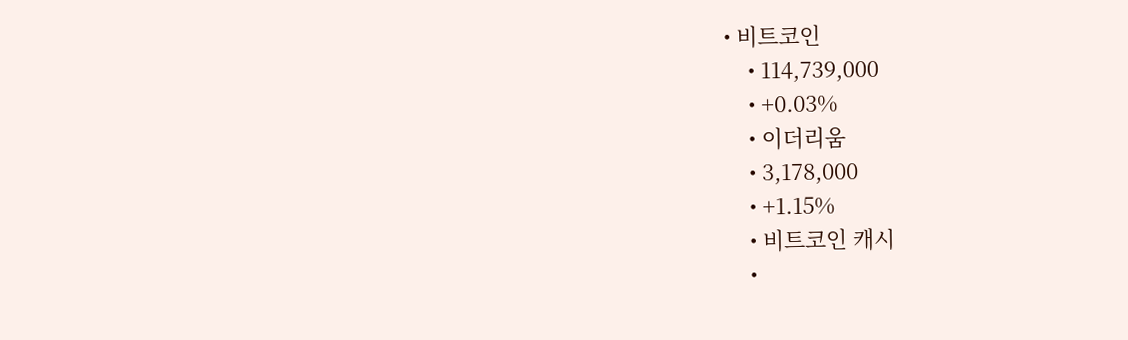• 비트코인
    • 114,739,000
    • +0.03%
    • 이더리움
    • 3,178,000
    • +1.15%
    • 비트코인 캐시
    •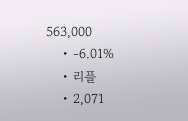563,000
    • -6.01%
    • 리플
    • 2,071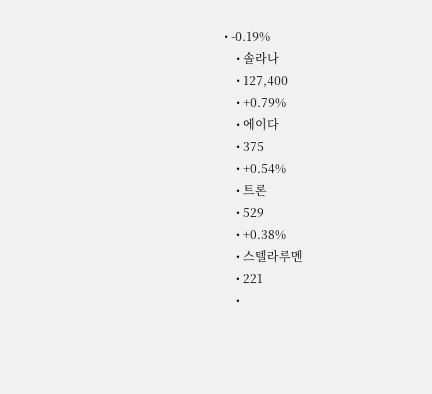• -0.19%
    • 솔라나
    • 127,400
    • +0.79%
    • 에이다
    • 375
    • +0.54%
    • 트론
    • 529
    • +0.38%
    • 스텔라루멘
    • 221
    •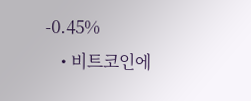-0.45%
    • 비트코인에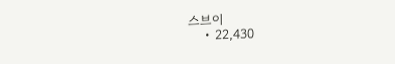스브이
    • 22,430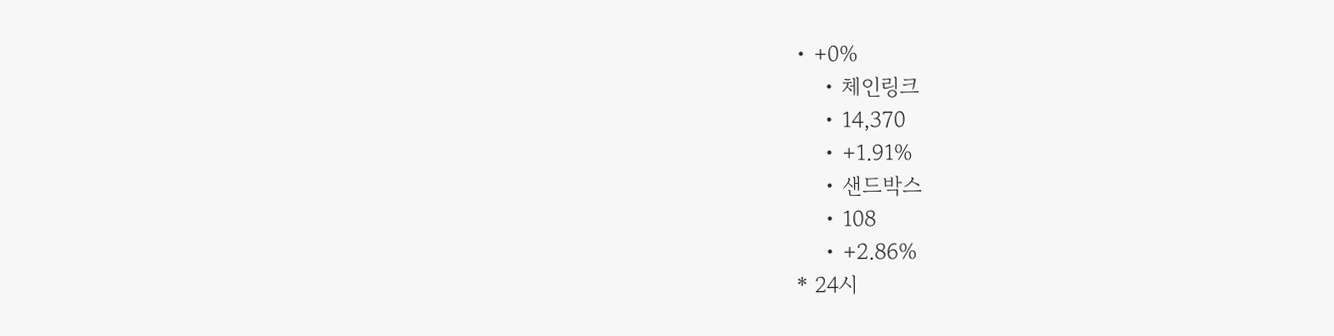• +0%
    • 체인링크
    • 14,370
    • +1.91%
    • 샌드박스
    • 108
    • +2.86%
* 24시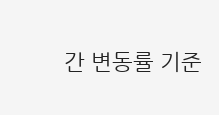간 변동률 기준